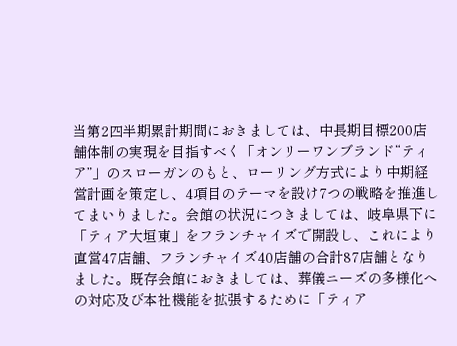当第2四半期累計期間におきましては、中長期目標200店舗体制の実現を目指すべく「オンリーワンブランド“ティア”」のスローガンのもと、ローリング方式により中期経営計画を策定し、4項目のテーマを設け7つの戦略を推進してまいりました。会館の状況につきましては、岐阜県下に「ティア大垣東」をフランチャイズで開設し、これにより直営47店舗、フランチャイズ40店舗の合計87店舗となりました。既存会館におきましては、葬儀ニーズの多様化への対応及び本社機能を拡張するために「ティア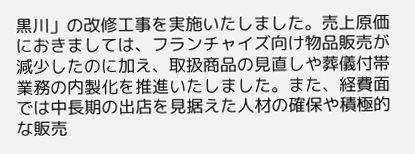黒川」の改修工事を実施いたしました。売上原価におきましては、フランチャイズ向け物品販売が減少したのに加え、取扱商品の見直しや葬儀付帯業務の内製化を推進いたしました。また、経費面では中長期の出店を見据えた人材の確保や積極的な販売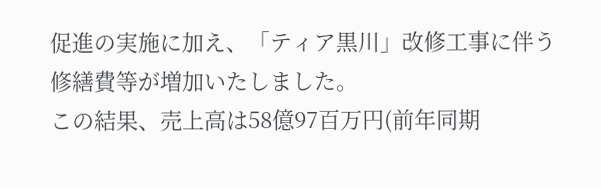促進の実施に加え、「ティア黒川」改修工事に伴う修繕費等が増加いたしました。
この結果、売上高は58億97百万円(前年同期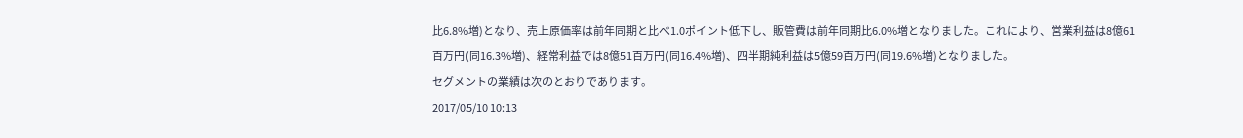比6.8%増)となり、売上原価率は前年同期と比べ1.0ポイント低下し、販管費は前年同期比6.0%増となりました。これにより、営業利益は8億61百万円(同16.3%増)、経常利益では8億51百万円(同16.4%増)、四半期純利益は5億59百万円(同19.6%増)となりました。
セグメントの業績は次のとおりであります。
2017/05/10 10:13